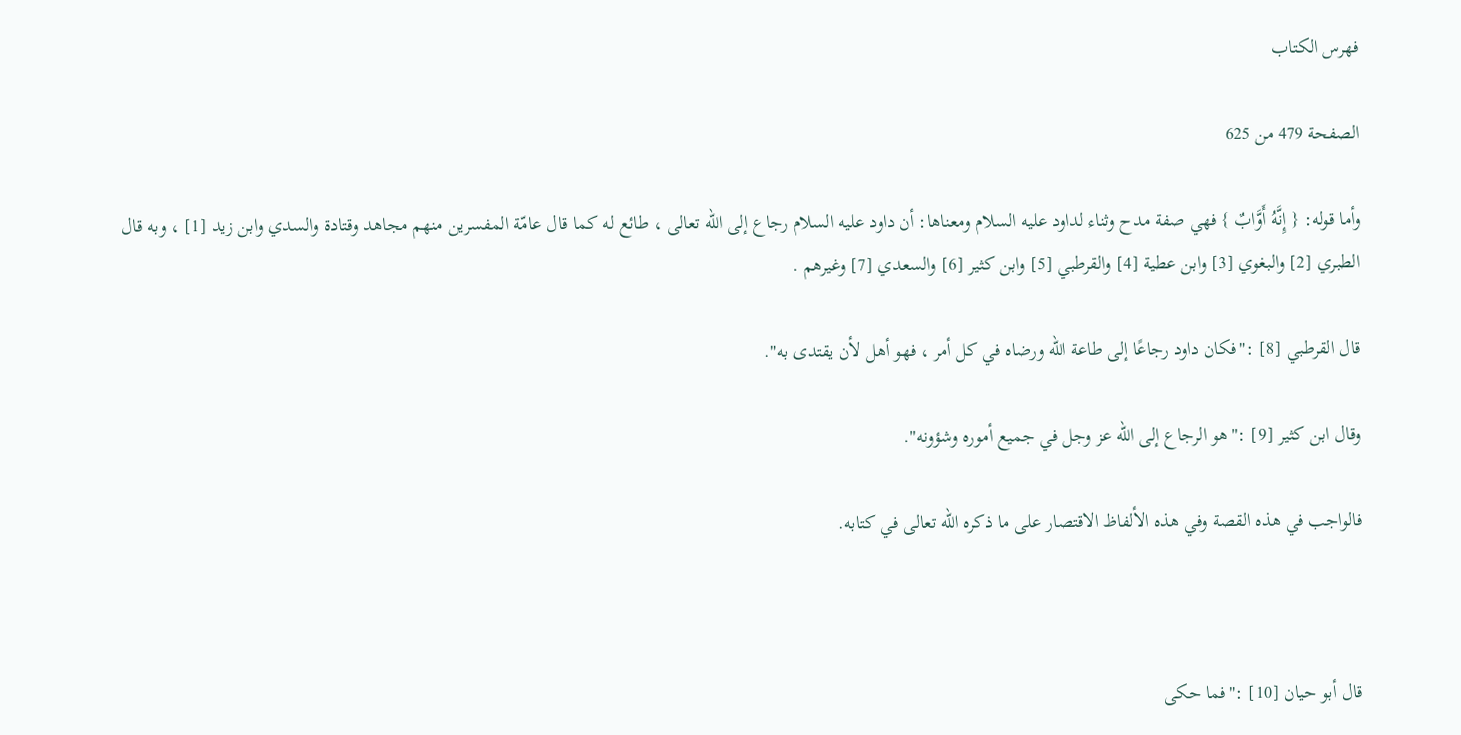فهرس الكتاب

الصفحة 479 من 625

وأما قوله: { إِنَّهُ أَوَّابٌ } فهي صفة مدح وثناء لداود عليه السلام ومعناها: أن داود عليه السلام رجاع إلى الله تعالى ، طائع له كما قال عامّة المفسرين منهم مجاهد وقتادة والسدي وابن زيد [1] ، وبه قال الطبري [2] والبغوي [3] وابن عطية [4] والقرطبي [5] وابن كثير [6] والسعدي [7] وغيرهم .

قال القرطبي [8] :"فكان داود رجاعًا إلى طاعة الله ورضاه في كل أمر ، فهو أهل لأن يقتدى به".

وقال ابن كثير [9] :"هو الرجاع إلى الله عز وجل في جميع أموره وشؤونه".

فالواجب في هذه القصة وفي هذه الألفاظ الاقتصار على ما ذكره الله تعالى في كتابه.



قال أبو حيان [10] :"فما حكى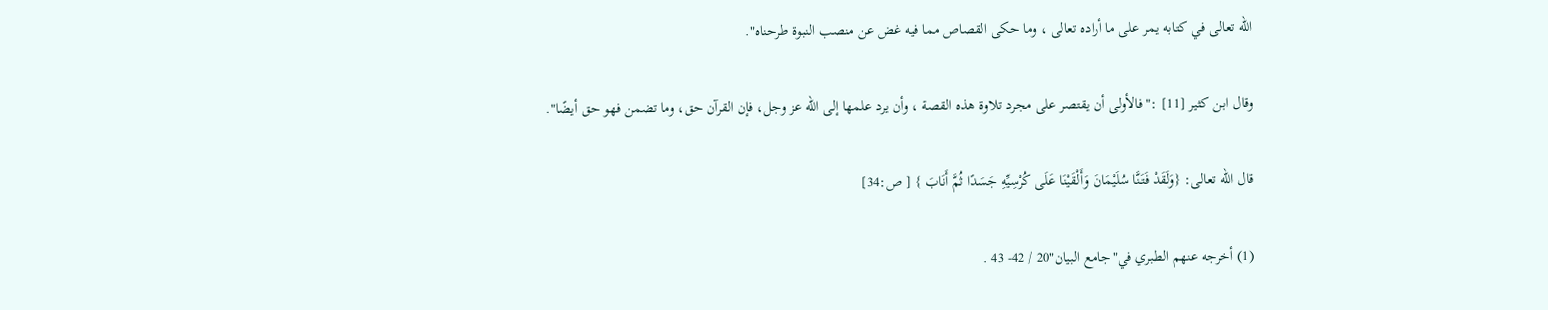الله تعالى في كتابه يمر على ما أراده تعالى ، وما حكى القصاص مما فيه غض عن منصب النبوة طرحناه".

وقال ابن كثير [11] :"فالأولى أن يقتصر على مجرد تلاوة هذه القصة ، وأن يرد علمها إلى الله عز وجل، فإن القرآن حق، وما تضمن فهو حق أيضًا".

قال الله تعالى: {وَلَقَدْ فَتَنَّا سُلَيْمَانَ وَأَلْقَيْنَا عَلَى كُرْسِيِّهِ جَسَدًا ثُمَّ أَنَابَ } [ ص:34]

(1) أخرجه عنهم الطبري في"جامع البيان"20 / 42- 43 .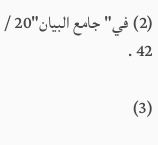(2) في"جامع البيان"20 / 42 .

(3)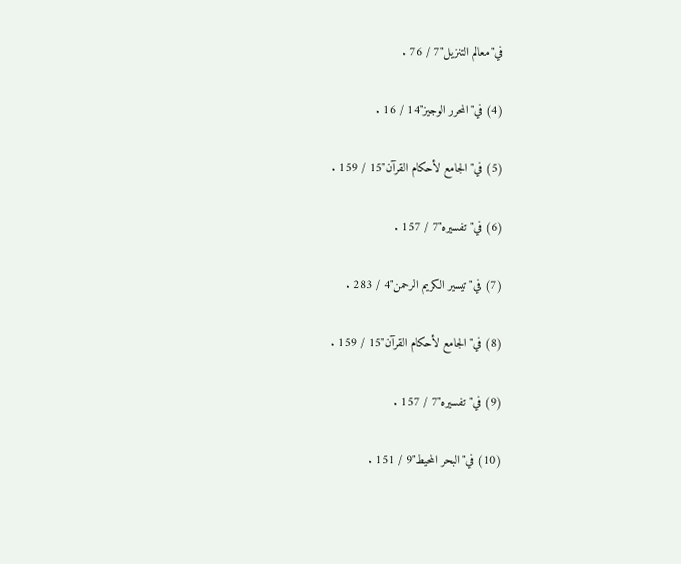في"معالم التنزيل"7 / 76 .

(4) في"المحرر الوجيز"14 / 16 .

(5) في"الجامع لأحكام القرآن"15 / 159 .

(6) في"تفسيره"7 / 157 .

(7) في"تيسير الكريم الرحمن"4 / 283 .

(8) في"الجامع لأحكام القرآن"15 / 159 .

(9) في"تفسيره"7 / 157 .

(10) في"البحر المحيط"9 / 151 .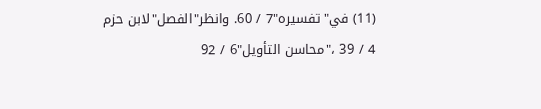(11) في"تفسيره"7 / 60. وانظر"الفصل"لابن حزم 4 / 39 ،"محاسن التأويل"6 / 92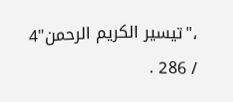،"تيسير الكريم الرحمن"4 / 286 .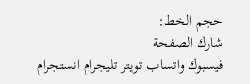حجم الخط:
شارك الصفحة
فيسبوك واتساب تويتر تليجرام انستجرام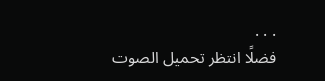. . .
فضلًا انتظر تحميل الصوت